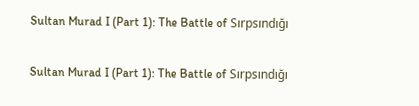Sultan Murad I (Part 1): The Battle of Sırpsındığı

Sultan Murad I (Part 1): The Battle of Sırpsındığı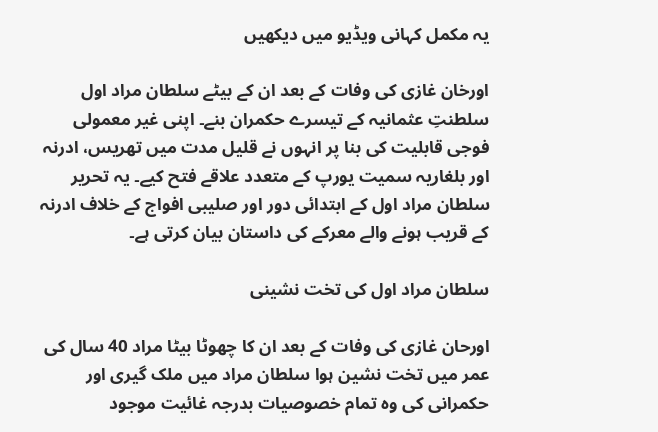یہ مکمل کہانی ویڈیو میں دیکھیں

اورخان غازی کی وفات کے بعد ان کے بیٹے سلطان مراد اول سلطنتِ عثمانیہ کے تیسرے حکمران بنے۔ اپنی غیر معمولی فوجی قابلیت کی بنا پر انہوں نے قلیل مدت میں تھریس، ادرنہ اور بلغاریہ سمیت یورپ کے متعدد علاقے فتح کیے۔ یہ تحریر سلطان مراد اول کے ابتدائی دور اور صلیبی افواج کے خلاف ادرنہ کے قریب ہونے والے معرکے کی داستان بیان کرتی ہے۔

سلطان مراد اول کی تخت نشینی

اورحان غازی کی وفات کے بعد ان کا چھوٹا بیٹا مراد 40 سال کی عمر میں تخت نشین ہوا سلطان مراد میں ملک گیری اور حکمرانی کی وہ تمام خصوصیات بدرجہ غائیت موجود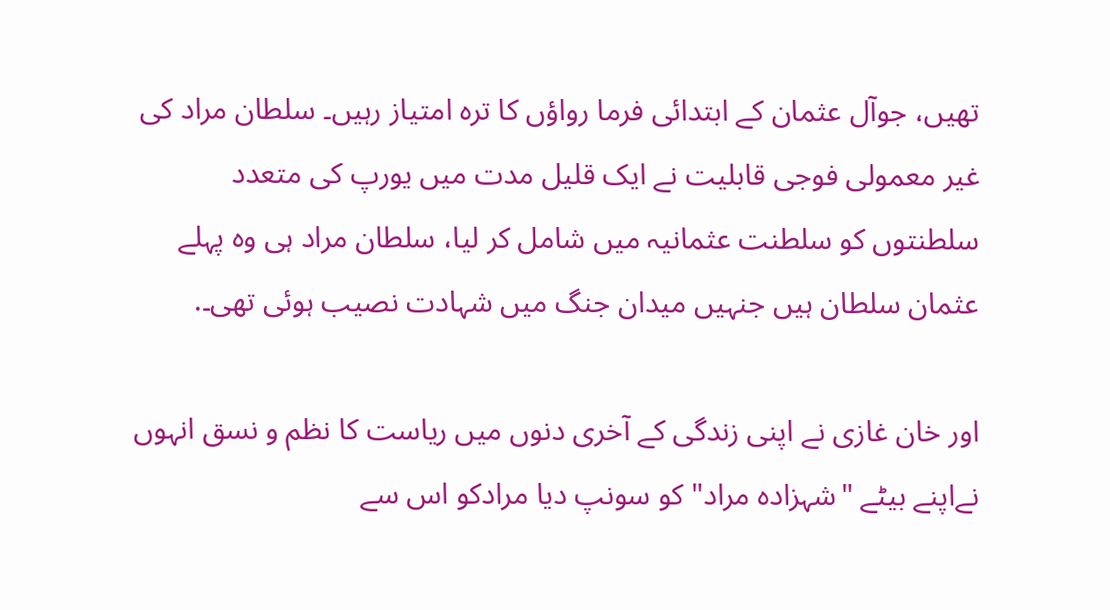تھیں، جوآل عثمان کے ابتدائی فرما رواؤں کا ترہ امتیاز رہیں۔ سلطان مراد کی غیر معمولی فوجی قابلیت نے ایک قلیل مدت میں یورپ کی متعدد سلطنتوں کو سلطنت عثمانیہ میں شامل کر لیا، سلطان مراد ہی وہ پہلے عثمان سلطان ہیں جنہیں میدان جنگ میں شہادت نصیب ہوئی تھی۔.

اور خان غازی نے اپنی زندگی کے آخری دنوں میں ریاست کا نظم و نسق انہوں نےاپنے بیٹے "شہزادہ مراد" کو سونپ دیا مرادکو اس سے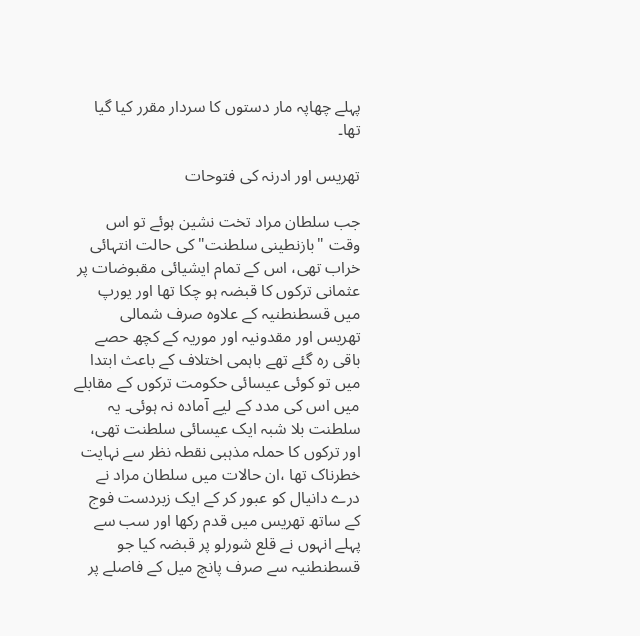پہلے چھاپہ مار دستوں کا سردار مقرر کیا گیا تھا۔

تھریس اور ادرنہ کی فتوحات

جب سلطان مراد تخت نشین ہوئے تو اس وقت "بازنطینی سلطنت" کی حالت انتہائی خراب تھی، اس کے تمام ایشیائی مقبوضات پر عثمانی ترکوں کا قبضہ ہو چکا تھا اور یورپ میں قسطنطنیہ کے علاوہ صرف شمالی تھریس اور مقدونیہ اور موریہ کے کچھ حصے باقی رہ گئے تھے باہمی اختلاف کے باعث ابتدا میں تو کوئی عیسائی حکومت ترکوں کے مقابلے میں اس کی مدد کے لیے آمادہ نہ ہوئی۔ یہ سلطنت بلا شبہ ایک عیسائی سلطنت تھی، اور ترکوں کا حملہ مذہبی نقطہ نظر سے نہایت خطرناک تھا ،ان حالات میں سلطان مراد نے درے دانیال کو عبور کر کے ایک زبردست فوج کے ساتھ تھریس میں قدم رکھا اور سب سے پہلے انہوں نے قلع شورلو پر قبضہ کیا جو قسطنطنیہ سے صرف پانچ میل کے فاصلے پر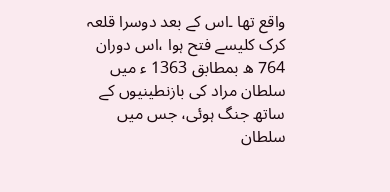واقع تھا ۔اس کے بعد دوسرا قلعہ کرک کلیسے فتح ہوا ،اس دوران 764 ھ بمطابق 1363 ء میں سلطان مراد کی بازنطینیوں کے ساتھ جنگ ہوئی، جس میں سلطان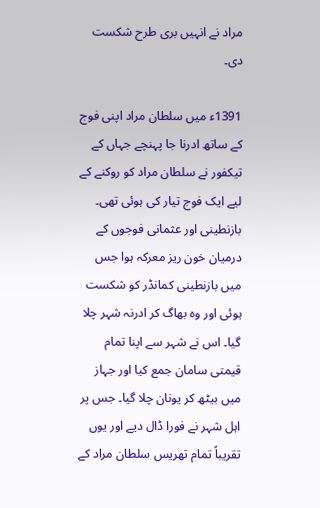مراد نے انہیں بری طرح شکست دی۔

1391ء میں سلطان مراد اپنی فوج کے ساتھ ادرنا جا پہنچے جہاں کے تیکفور نے سلطان مراد کو روکنے کے لیے ایک فوج تیار کی ہوئی تھی۔ بازنطینی اور عثمانی فوجوں کے درمیان خون ریز معرکہ ہوا جس میں بازنطینی کمانڈر کو شکست ہوئی اور وہ بھاگ کر ادرنہ شہر چلا گیا۔ اس نے شہر سے اپنا تمام قیمتی سامان جمع کیا اور جہاز میں بیٹھ کر یونان چلا گیا۔ جس پر اہل شہر نے فورا ڈال دیے اور یوں تقریباً تمام تھریس سلطان مراد کے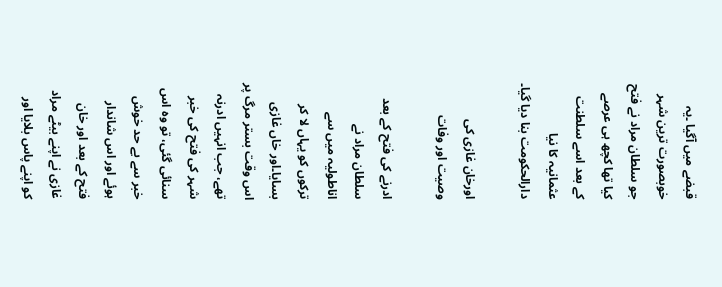قبضے میں آگیا ۔یہ خوبصورت ترین شہر جو سلطان مراد نے فتح کیا تھا کچھ ہی عرصے کے بعد اسے سلطنت عثمانیہ کا نیا دارالحکومت بنا دیا گیا۔

اورخان غازی کی وصیت اور وفات

ادرنے کی فتح کے بعد سلطان مراد نے اناطولیہ میں سے ترکوں کو یہاں لا کر بسایا۔اور خاں غازی اس وقت بستر مرگ پر تھے، جب انہیں ادرنہ شہر کی فتح کی خبر سنائی گئی، تو وہ اس خبر سے بے حد خوش ہوئے اور اس شاندار فتح کے بعد اور خان غازی نے اپنے بیٹے مراد کو اپنے پاس بلایا اور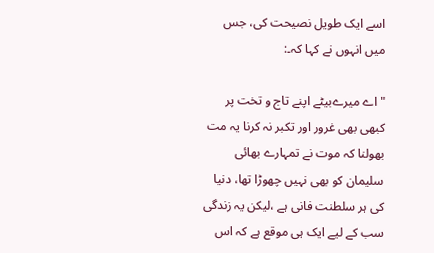اسے ایک طویل نصیحت کی، جس میں انہوں نے کہا کہ۔:

" اے میرےبیٹے اپنے تاج و تخت پر کبھی بھی غرور اور تکبر نہ کرنا یہ مت بھولنا کہ موت نے تمہارے بھائی سلیمان کو بھی نہیں چھوڑا تھا، دنیا کی ہر سلطنت فانی ہے ،لیکن یہ زندگی سب کے لیے ایک ہی موقع ہے کہ اس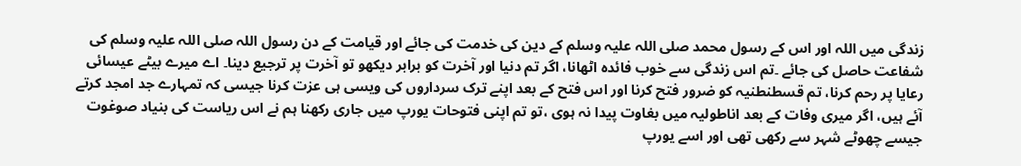زندگی میں اللہ اور اس کے رسول محمد صلی اللہ علیہ وسلم کے دین کی خدمت کی جائے اور قیامت کے دن رسول اللہ صلی اللہ علیہ وسلم کی شفاعت حاصل کی جائے ۔تم اس زندگی سے خوب فائدہ اٹھانا، اگر تم دنیا اور آخرت کو برابر دیکھو تو آخرت پر ترجیع دینا۔ اے میرے بیٹے عیسائی رعایا پر رحم کرنا، تم قسطنطنیہ کو ضرور فتح کرنا اور اس فتح کے بعد اپنے ترک سرداروں کی ویسی ہی عزت کرنا جیسی کہ تمہارے جد امجد کرتے آئے ہیں، اگر میری وفات کے بعد اناطولیہ میں بغاوت پیدا نہ ہوی ،تو تم اپنی فتوحات یورپ میں جاری رکھنا ہم نے اس ریاست کی بنیاد صوغوت جیسے چھوٹے شہر سے رکھی تھی اور اسے یورپ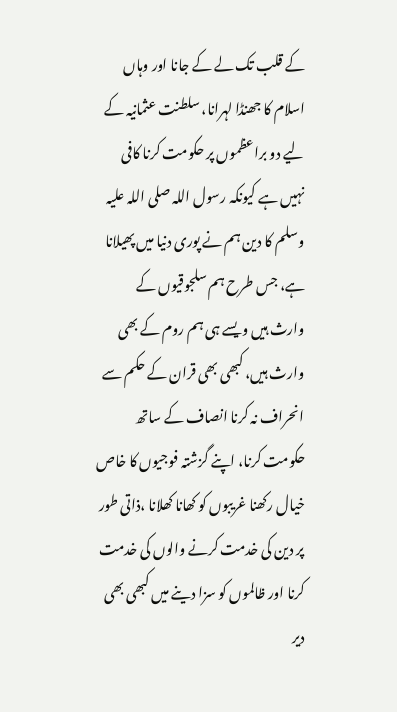کے قلب تک لے کے جانا اور وہاں اسلام کا جھنڈا لہرانا، سلطنت عثمانیہ کے لیے دو براعظموں پر حکومت کرنا کافی نہیں ہے کیونکہ رسول اللہ صلی اللہ علیہ وسلم کا دین ہم نے پوری دنیا میں پھیلانا ہے، جس طرح ہم سلجوقیوں کے وارث ہیں ویسے ہی ہم روم کے بھی وارث ہیں، کبھی بھی قران کے حکم سے انحراف نہ کرنا انصاف کے ساتھ حکومت کرنا، اپنے گزشتہ فوجیوں کا خاص خیال رکھنا غریبوں کو کھانا کھلانا ،ذاتی طور پر دین کی خدمت کرنے والوں کی خدمت کرنا اور ظالموں کو سزا دینے میں کبھی بھی دیر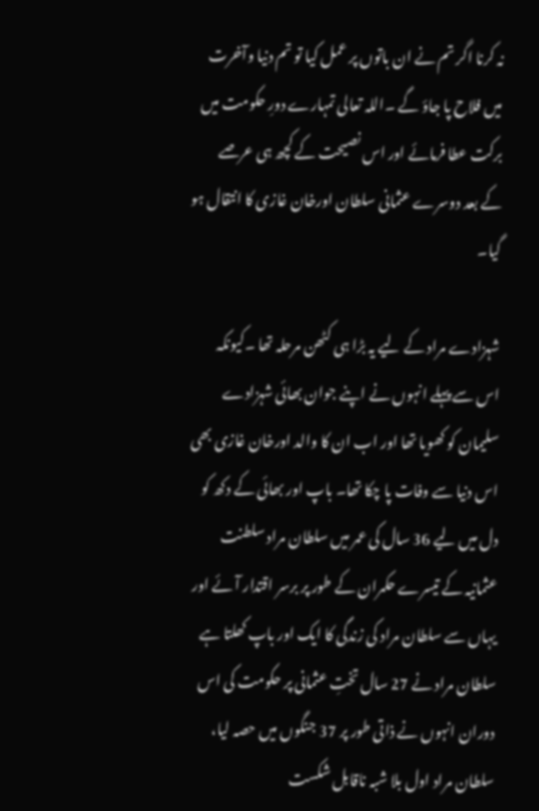نہ کرنا اگر تم نے ان باتوں پر عمل کیا تو تم دنیا وآخرت میں فلاح پا جاؤ گے ۔اللہ تعالی تمہارے دورِ حکومت میں برکت عطا فرمائے اور اس نصیحت کے کچھ ہی عرصے کے بعد دوسرے عثمانی سلطان اورخان غازی کا انتقال ہو گیا۔

شہزادے مراد کے لیے یہ بڑا ہی کٹھن مرحلہ تھا ۔کیونکہ اس سے پہلے انہوں نے اپنے جوان بھائی شہزادے سلیمان کو کھویا تھا اور اب ان کا والد اورخان غازی بھی اس دنیا سے وفات پا چکا تھا۔ باپ اور بھائی کے دکھ کو دل میں لیے 36 سال کی عمر میں سلطان مراد سلطنت عثمانیہ کے تیسرے حکمران کے طور پر برسر اقتدار آئے اور یہاں سے سلطان مراد کی زندگی کا ایک اور باپ کھلتا ہے سلطان مراد نے 27 سال تختِ عثمانی پر حکومت کی اس دوران انہوں نے ذاتی طور پر 37 جنگوں میں حصہ لیا، سلطان مراد اول بلا شبہ ناقابل شکست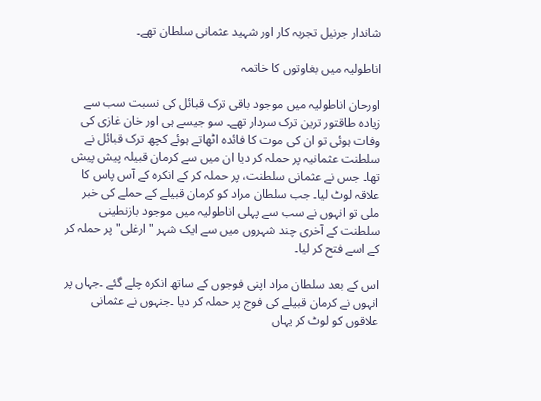شاندار جرنیل تجربہ کار اور شہید عثمانی سلطان تھے۔

اناطولیہ میں بغاوتوں کا خاتمہ

اورحان اناطولیہ میں موجود باقی ترک قبائل کی نسبت سب سے زیادہ طاقتور ترین ترک سردار تھے۔ سو جیسے ہی اور خان غازی کی وفات ہوئی تو ان کی موت کا فائدہ اٹھاتے ہوئے کچھ ترک قبائل نے سلطنت عثمانیہ پر حملہ کر دیا ان میں سے کرمان قبیلہ پیش پیش تھا۔ جس نے عثمانی سلطنت، پر حملہ کر کے انکرہ کے آس پاس کا علاقہ لوٹ لیا۔ جب سلطان مراد کو کرمان قبیلے کے حملے کی خبر ملی تو انہوں نے سب سے پہلی اناطولیہ میں موجود بازنطینی سلطنت کے آخری چند شہروں میں سے ایک شہر "ارغلی" پر حملہ کر کے اسے فتح کر لیا۔

اس کے بعد سلطان مراد اپنی فوجوں کے ساتھ انکرہ چلے گئے ۔جہاں پر انہوں نے کرمان قبیلے کی فوج پر حملہ کر دیا ۔جنہوں نے عثمانی علاقوں کو لوٹ کر یہاں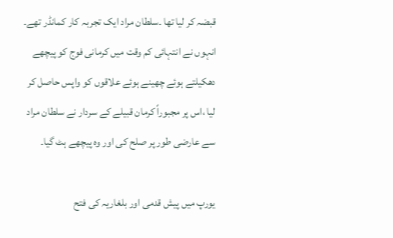قبضہ کر لیا تھا ۔سلطان مراد ایک تجربہ کار کمانڈر تھے۔ انہوں نے انتہائی کم وقت میں کرمانی فوج کو پیچھے دھکیلتے ہوئے چھینے ہوئے علاقوں کو واپس حاصل کر لیا ،اس پر مجبوراً کرمان قبیلے کے سردار نے سلطان مراد سے عارضی طور پر صلح کی اور وہ پیچھے ہٹ گیا۔

یورپ میں پیش قدمی اور بلغاریہ کی فتح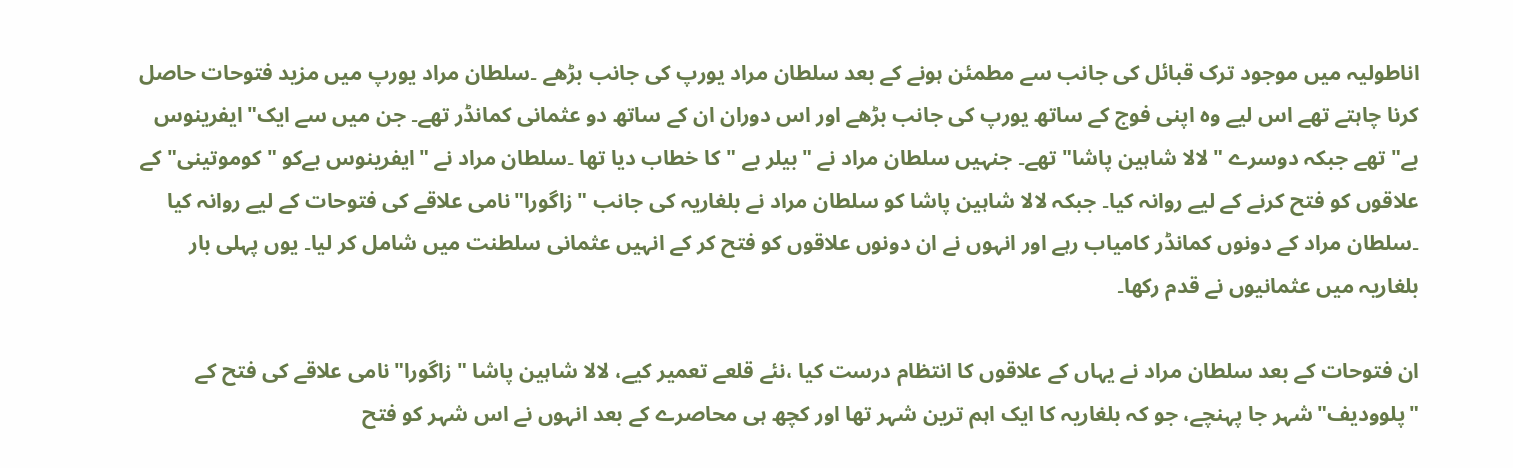اناطولیہ میں موجود ترک قبائل کی جانب سے مطمئن ہونے کے بعد سلطان مراد یورپ کی جانب بڑھے ۔سلطان مراد یورپ میں مزید فتوحات حاصل کرنا چاہتے تھے اس لیے وہ اپنی فوج کے ساتھ یورپ کی جانب بڑھے اور اس دوران ان کے ساتھ دو عثمانی کمانڈر تھے۔ جن میں سے ایک"ایفرینوس بے" تھے جبکہ دوسرے "لالا شاہین پاشا" تھے۔ جنہیں سلطان مراد نے "بیلر بے "کا خطاب دیا تھا ۔سلطان مراد نے "ایفرینوس بےکو "کوموتینی" کے علاقوں کو فتح کرنے کے لیے روانہ کیا۔ جبکہ لالا شاہین پاشا کو سلطان مراد نے بلغاریہ کی جانب "زاگورا"نامی علاقے کی فتوحات کے لیے روانہ کیا ۔سلطان مراد کے دونوں کمانڈر کامیاب رہے اور انہوں نے ان دونوں علاقوں کو فتح کر کے انہیں عثمانی سلطنت میں شامل کر لیا۔ یوں پہلی بار بلغاریہ میں عثمانیوں نے قدم رکھا۔

ان فتوحات کے بعد سلطان مراد نے یہاں کے علاقوں کا انتظام درست کیا ،نئے قلعے تعمیر کیے، لالا شاہین پاشا "زاگورا"نامی علاقے کی فتح کے "پلوودیف"شہر جا پہنچے، جو کہ بلغاریہ کا ایک اہم ترین شہر تھا اور کچھ ہی محاصرے کے بعد انہوں نے اس شہر کو فتح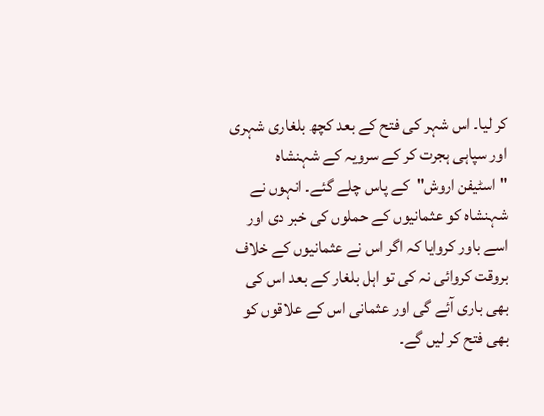کر لیا۔ اس شہر کی فتح کے بعد کچھ بلغاری شہری اور سپاہی ہجرت کر کے سرویہ کے شہنشاہ "اسٹیفن اروش"کے پاس چلے گئے۔ انہوں نے شہنشاہ کو عثمانیوں کے حملوں کی خبر دی اور اسے باور کروایا کہ اگر اس نے عثمانیوں کے خلاف بروقت کروائی نہ کی تو اہل بلغار کے بعد اس کی بھی باری آئے گی اور عثمانی اس کے علاقوں کو بھی فتح کر لیں گے۔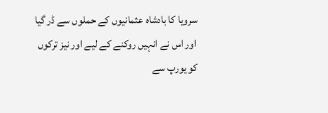سرویا کا بادشاہ عثمانیوں کے حملوں سے ڈر گیا اور اس نے انہیں روکنے کے لیے اور نیز ترکوں کو یورپ سے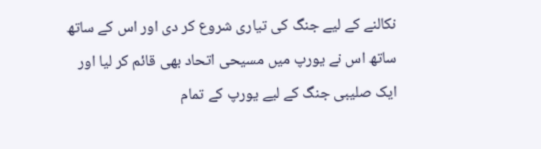نکالنے کے لیے جنگ کی تیاری شروع کر دی اور اس کے ساتھ ساتھ اس نے یورپ میں مسیحی اتحاد بھی قائم کر لیا اور ایک صلیبی جنگ کے لیے یورپ کے تمام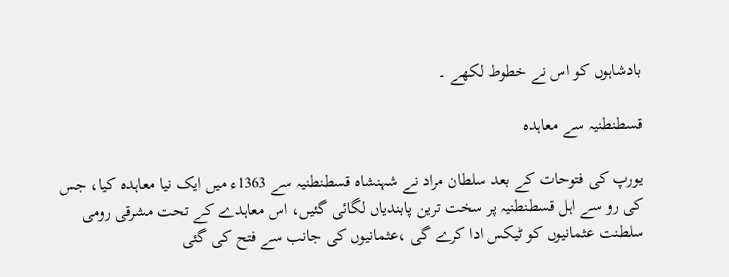بادشاہوں کو اس نے خطوط لکھے ۔

قسطنطنیہ سے معاہدہ

یورپ کی فتوحات کے بعد سلطان مراد نے شہنشاہ قسطنطنیہ سے 1363ء میں ایک نیا معاہدہ کیا، جس کی رو سے اہل قسطنطنیہ پر سخت ترین پابندیاں لگائی گئیں، اس معاہدے کے تحت مشرقی رومی سلطنت عثمانیوں کو ٹیکس ادا کرے گی ،عثمانیوں کی جانب سے فتح کی گئی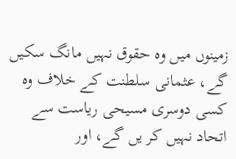زمینوں میں وہ حقوق نہیں مانگ سکیں گے، عثمانی سلطنت کے خلاف وہ کسی دوسری مسیحی ریاست سے اتحاد نہیں کر یں گے، اور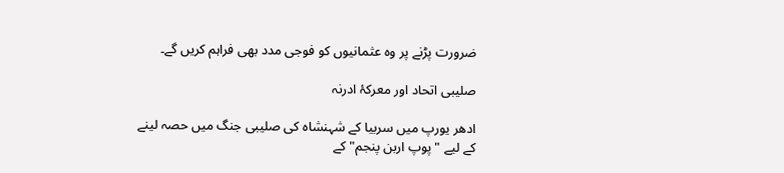ضرورت پڑنے پر وہ عثمانیوں کو فوجی مدد بھی فراہم کریں گے۔

صلیبی اتحاد اور معرکۂ ادرنہ

ادھر یورپ میں سربیا کے شہنشاہ کی صلیبی جنگ میں حصہ لینے کے لیے "پوپ اربن پنجم" کے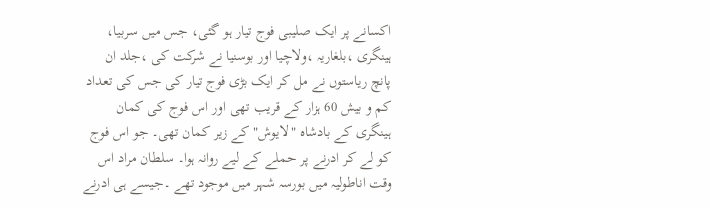اکسانے پر ایک صلیبی فوج تیار ہو گئی، جس میں سربیا، ہینگری ،بلغاریہ ،ولاچیا اور بوسنیا نے شرکت کی ،جلد ان پانچ ریاستوں نے مل کر ایک بڑی فوج تیار کی جس کی تعداد کم و بیش 60 ہزار کے قریب تھی اور اس فوج کی کمان ہینگری کے بادشاہ "لایوش" کے زیر کمان تھی۔ جو اس فوج کو لے کر ادرنے پر حملے کے لیے روانہ ہوا۔ سلطان مراد اس وقت اناطولیہ میں بورسہ شہر میں موجود تھے ۔جیسے ہی ادرنے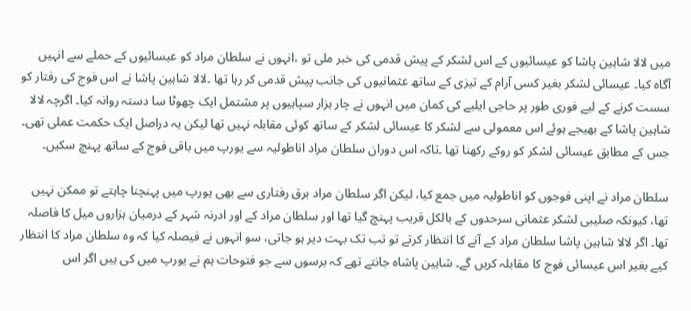میں لالا شاہین پاشا کو عیسائیوں کے اس لشکر کے پیش قدمی کی خبر ملی تو ،انہوں نے سلطان مراد کو عیسائیوں کے حملے سے انہیں آگاہ کیا۔ عیسائی لشکر بغیر کسی آرام کے تیزی کے ساتھ عثمانیوں کی جانب پیش قدمی کر رہا تھا ۔لالا شاہین پاشا نے اس فوج کی رفتار کو سست کرنے کے لیے فوری طور پر حاجی ایلبے کی کمان میں انہوں نے چار ہزار سپاہیوں پر مشتمل ایک چھوٹا سا دستہ روانہ کیا۔ اگرچہ لالا شاہین پاشا کے بھیجے ہوئے اس معمولی سے لشکر کا عیسائی لشکر کے ساتھ کوئی مقابلہ نہیں تھا لیکن یہ دراصل ایک حکمت عملی تھی۔ جس کے مطابق عیسائی لشکر کو روکے رکھنا تھا ۔تاکہ اس دوران سلطان مراد اناطولیہ سے یورپ میں باقی فوج کے ساتھ پہنچ سکیں۔

سلطان مراد نے اپنی فوجوں کو اناطولیہ میں جمع کیا، لیکن اگر سلطان مراد برق رفتاری سے بھی یورپ میں پہنچنا چاہتے تو ممکن نہیں تھا، کیونکہ صلیبی لشکر عثمانی سرحدوں کے بالکل قریب پہنچ گیا تھا اور سلطان مراد کے اور ادرنہ شہر کے درمیان ہزاروں میل کا فاصلہ تھا۔ اگر لالا شاہین پاشا سلطان مراد کے آنے کا انتظار کرتے تو تب تک بہت دیر ہو جاتی، سو انہوں نے فیصلہ کیا کہ وہ سلطان مراد کا انتظار کیے بغیر اس عیسائی فوج کا مقابلہ کریں گے۔ شاہین پاشاہ جانتے تھے کہ برسوں سے جو فتوحات ہم نے یورپ میں کی ہیں اگر اس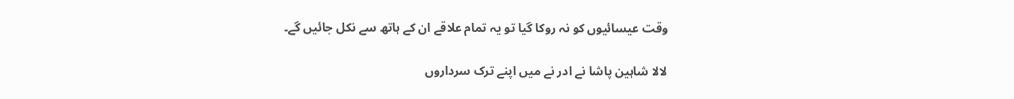وقت عیسائیوں کو نہ روکا گیا تو یہ تمام علاقے ان کے ہاتھ سے نکل جائیں گے۔

لالا شاہین پاشا نے ادر نے میں اپنے ترک سرداروں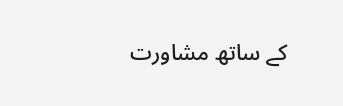کے ساتھ مشاورت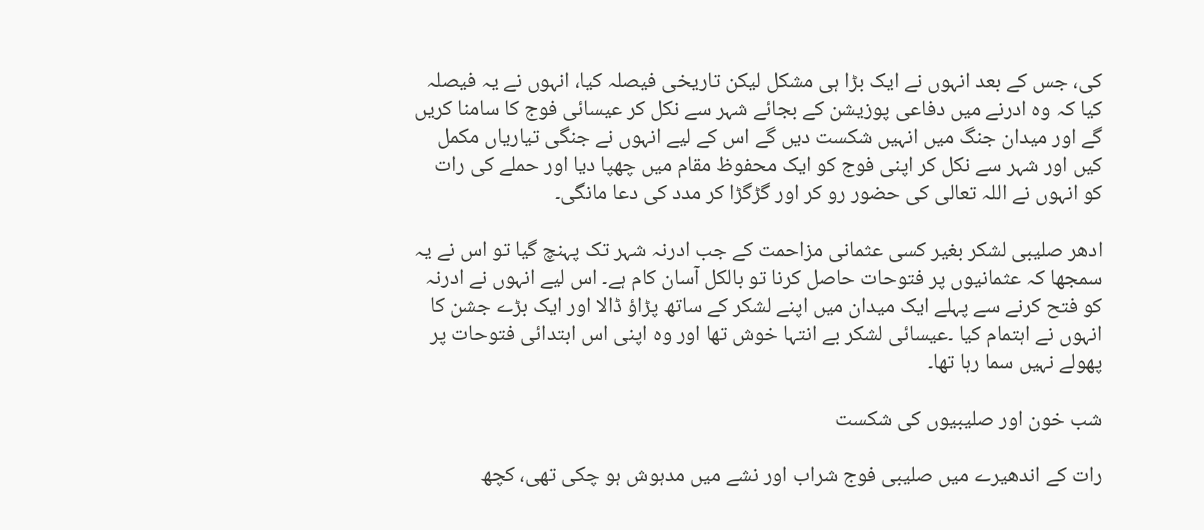کی، جس کے بعد انہوں نے ایک بڑا ہی مشکل لیکن تاریخی فیصلہ کیا، انہوں نے یہ فیصلہ کیا کہ وہ ادرنے میں دفاعی پوزیشن کے بجائے شہر سے نکل کر عیسائی فوج کا سامنا کریں گے اور میدان جنگ میں انہیں شکست دیں گے اس کے لیے انہوں نے جنگی تیاریاں مکمل کیں اور شہر سے نکل کر اپنی فوج کو ایک محفوظ مقام میں چھپا دیا اور حملے کی رات کو انہوں نے اللہ تعالی کی حضور رو کر اور گڑگڑا کر مدد کی دعا مانگی۔

ادھر صلیبی لشکر بغیر کسی عثمانی مزاحمت کے جب ادرنہ شہر تک پہنچ گیا تو اس نے یہ سمجھا کہ عثمانیوں پر فتوحات حاصل کرنا تو بالکل آسان کام ہے۔ اس لیے انہوں نے ادرنہ کو فتح کرنے سے پہلے ایک میدان میں اپنے لشکر کے ساتھ پڑاؤ ڈالا اور ایک بڑے جشن کا انہوں نے اہتمام کیا ۔عیسائی لشکر بے انتہا خوش تھا اور وہ اپنی اس ابتدائی فتوحات پر پھولے نہیں سما رہا تھا۔

شب خون اور صلیبیوں کی شکست

رات کے اندھیرے میں صلیبی فوج شراب اور نشے میں مدہوش ہو چکی تھی، کچھ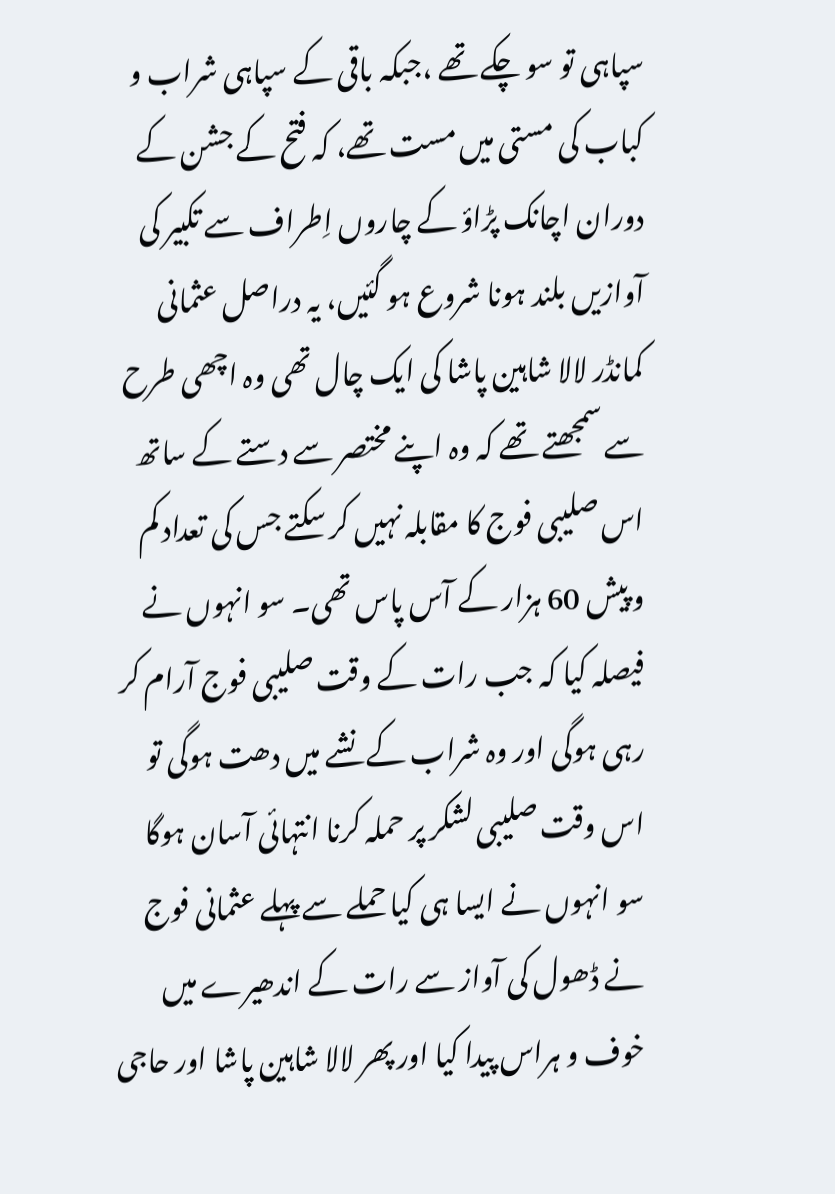سپاہی تو سو چکے تھے ،جبکہ باقی کے سپاہی شراب و کباب کی مستی میں مست تھے، کہ فتح کے جشن کے دوران اچانک پڑاؤ کے چاروں اِطراف سے تکبیر کی آوازیں بلند ہونا شروع ہو گئیں، یہ دراصل عثمانی کمانڈر لالا شاہین پاشا کی ایک چال تھی وہ اچھی طرح سے سمجھتے تھے کہ وہ اپنے مختصر سے دستے کے ساتھ اس صلیبی فوج کا مقابلہ نہیں کر سکتے جس کی تعداد کم و پیش 60 ہزار کے آس پاس تھی۔ سو انہوں نے فیصلہ کیا کہ جب رات کے وقت صلیبی فوج آرام کر رہی ہوگی اور وہ شراب کے نشے میں دھت ہوگی تو اس وقت صلیبی لشکر پر حملہ کرنا انتہائی آسان ہوگا سو انہوں نے ایسا ہی کیا حملے سے پہلے عثمانی فوج نے ڈھول کی آواز سے رات کے اندھیرے میں خوف و ہراس پیدا کیا اور پھر لالا شاہین پاشا اور حاجی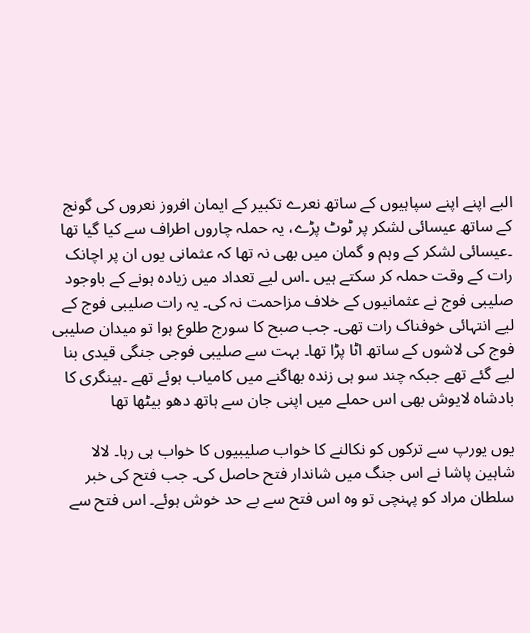البے اپنے اپنے سپاہیوں کے ساتھ نعرے تکبیر کے ایمان افروز نعروں کی گونج کے ساتھ عیسائی لشکر پر ٹوٹ پڑے، یہ حملہ چاروں اطراف سے کیا گیا تھا ۔عیسائی لشکر کے وہم و گمان میں بھی نہ تھا کہ عثمانی یوں ان پر اچانک رات کے وقت حملہ کر سکتے ہیں ۔اس لیے تعداد میں زیادہ ہونے کے باوجود صلیبی فوج نے عثمانیوں کے خلاف مزاحمت نہ کی۔ یہ رات صلیبی فوج کے لیے انتہائی خوفناک رات تھی۔ جب صبح کا سورج طلوع ہوا تو میدان صلیبی فوج کی لاشوں کے ساتھ اٹا پڑا تھا۔ بہت سے صلیبی فوجی جنگی قیدی بنا لیے گئے تھے جبکہ چند سو ہی زندہ بھاگنے میں کامیاب ہوئے تھے ۔ہینگری کا بادشاہ لایوش بھی اس حملے میں اپنی جان سے ہاتھ دھو بیٹھا تھا

یوں یورپ سے ترکوں کو نکالنے کا خواب صلیبیوں کا خواب ہی رہا۔ لالا شاہین پاشا نے اس جنگ میں شاندار فتح حاصل کی۔ جب فتح کی خبر سلطان مراد کو پہنچی تو وہ اس فتح سے بے حد خوش ہوئے۔ اس فتح سے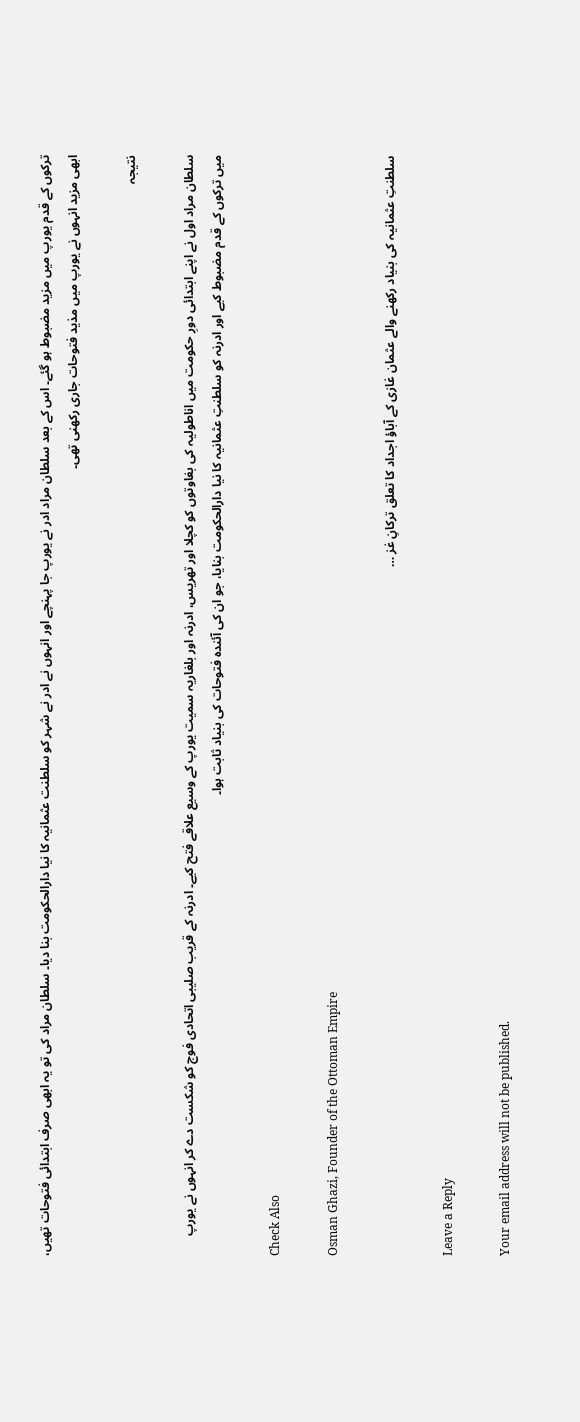ترکوں کے قدم یورپ میں مزید مضبوط ہو گئے۔ اس کے بعد سلطان مراد ادر نے یورپ جا پہنچے اور انہوں نے ادر نے شہر کو سلطنت عثمانیہ کا نیا دارالحکومت بنا دیا۔ سلطان مراد کی تو یہ ابھی صرف ابتدائی فتوحات تھیں، ابھی مزید انہوں نے یورپ میں مذید فتوحات جاری رکھنی تھی۔

نتیجہ

سلطان مراد اول نے اپنے ابتدائی دورِ حکومت میں اناطولیہ کی بغاوتوں کو کچلا اور تھریس، ادرنہ اور بلغاریہ سمیت یورپ کے وسیع علاقے فتح کیے۔ ادرنہ کے قریب صلیبی اتحادی فوج کو شکست دے کر انہوں نے یورپ میں ترکوں کے قدم مضبوط کیے اور ادرنہ کو سلطنتِ عثمانیہ کا نیا دارالحکومت بنایا، جو ان کی آئندہ فتوحات کی بنیاد ثابت ہوا۔

Check Also

Osman Ghazi, Founder of the Ottoman Empire

سلطنتِ عثمانیہ کی بنیاد رکھنے والے عثمان غازی کے آباؤ اجداد کا تعلق ترکانِ غز …

Leave a Reply

Your email address will not be published.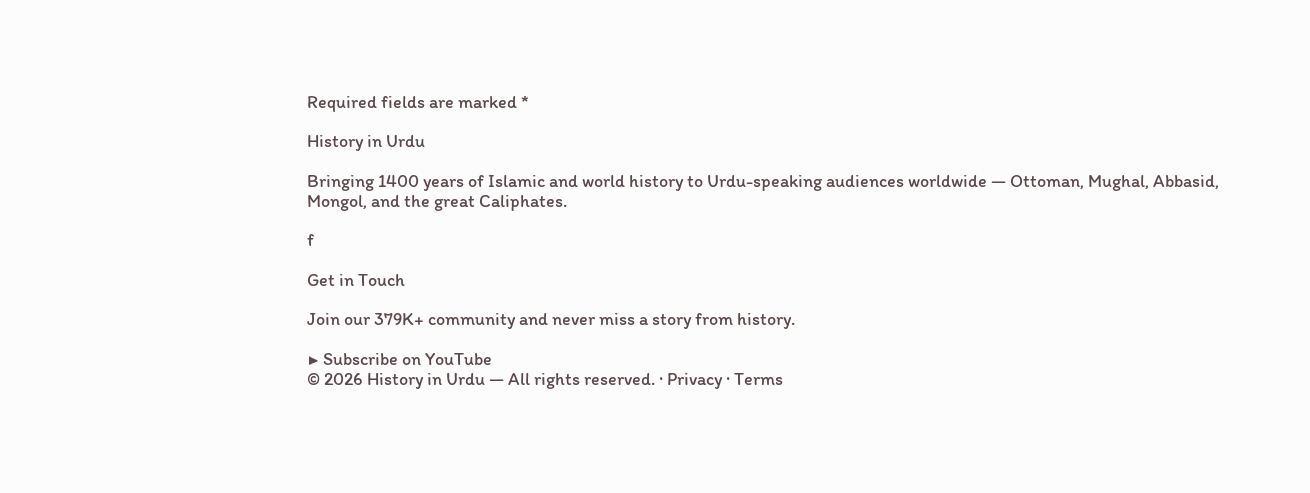Required fields are marked *

History in Urdu

Bringing 1400 years of Islamic and world history to Urdu-speaking audiences worldwide — Ottoman, Mughal, Abbasid, Mongol, and the great Caliphates.

f

Get in Touch

Join our 379K+ community and never miss a story from history.

▶ Subscribe on YouTube
© 2026 History in Urdu — All rights reserved. · Privacy · Terms